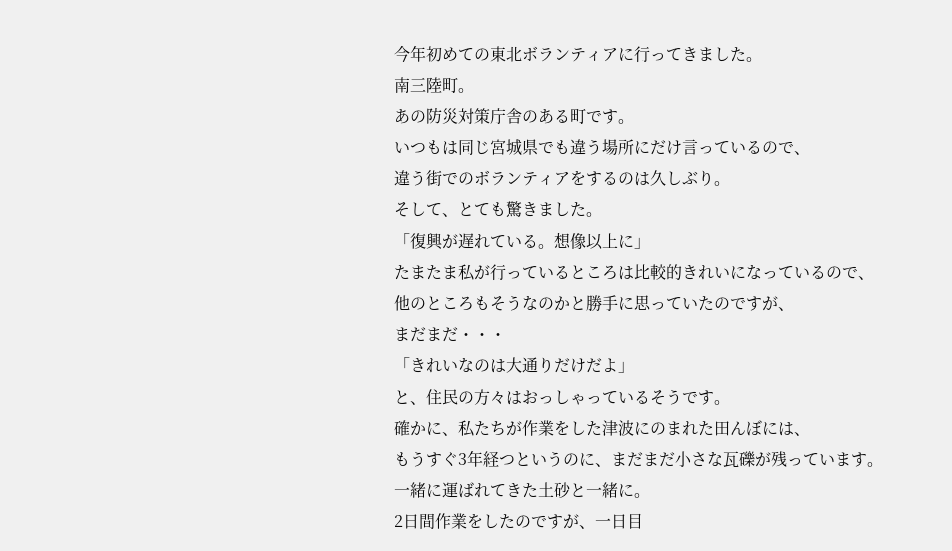今年初めての東北ボランティアに行ってきました。
南三陸町。
あの防災対策庁舎のある町です。
いつもは同じ宮城県でも違う場所にだけ言っているので、
違う街でのボランティアをするのは久しぶり。
そして、とても驚きました。
「復興が遅れている。想像以上に」
たまたま私が行っているところは比較的きれいになっているので、
他のところもそうなのかと勝手に思っていたのですが、
まだまだ・・・
「きれいなのは大通りだけだよ」
と、住民の方々はおっしゃっているそうです。
確かに、私たちが作業をした津波にのまれた田んぼには、
もうすぐ3年経つというのに、まだまだ小さな瓦礫が残っています。
一緒に運ばれてきた土砂と一緒に。
2日間作業をしたのですが、一日目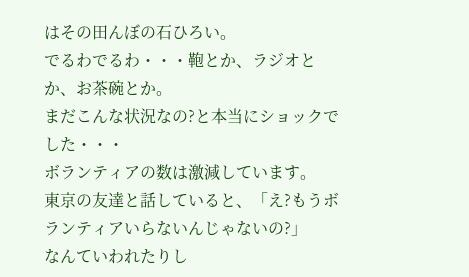はその田んぼの石ひろい。
でるわでるわ・・・鞄とか、ラジオとか、お茶碗とか。
まだこんな状況なの?と本当にショックでした・・・
ボランティアの数は激減しています。
東京の友達と話していると、「え?もうボランティアいらないんじゃないの?」
なんていわれたりし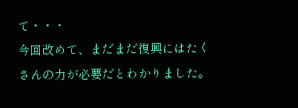て・・・
今回改めて、まだまだ復興にはたくさんの力が必要だとわかりました。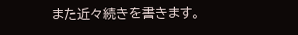また近々続きを書きます。